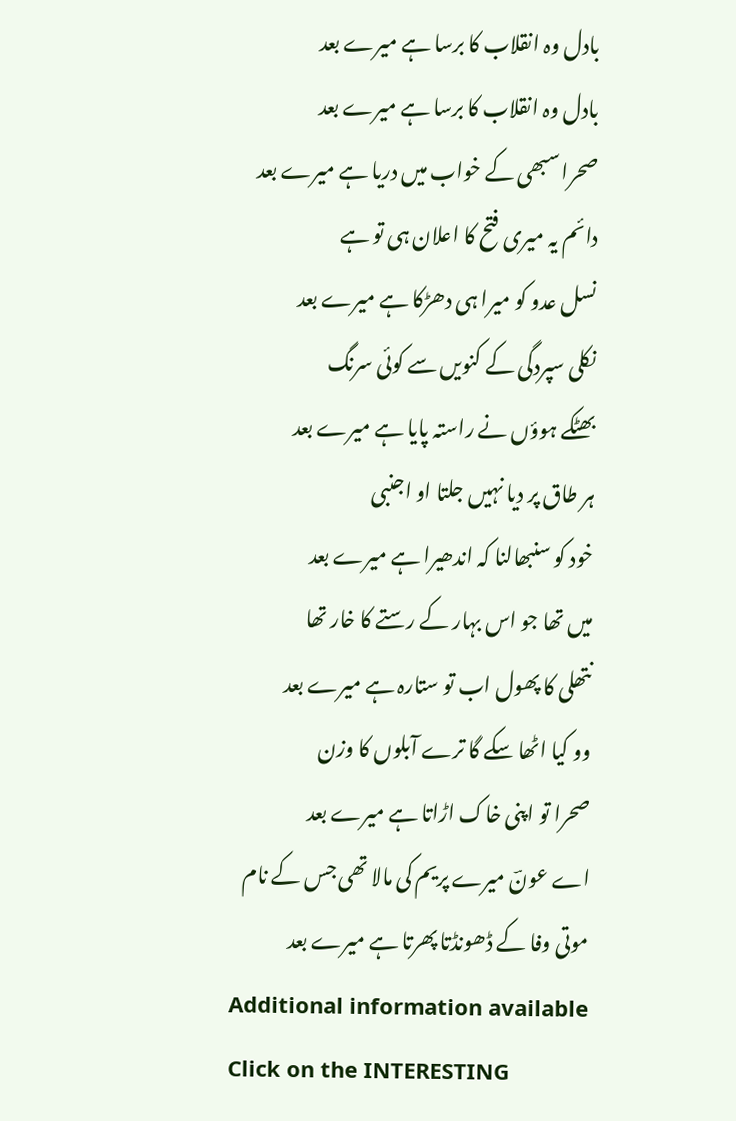بادل وہ انقلاب کا برسا ہے میرے بعد
بادل وہ انقلاب کا برسا ہے میرے بعد
صحرا سبھی کے خواب میں دریا ہے میرے بعد
دائم یہ میری فتح کا اعلان ہی تو ہے
نسل عدو کو میرا ہی دھڑکا ہے میرے بعد
نکلی سپردگی کے کنویں سے کوئی سرنگ
بھٹکے ہوؤں نے راستہ پایا ہے میرے بعد
ہر طاق پر دیا نہیں جلتا او اجنبی
خود کو سنبھالنا کہ اندھیرا ہے میرے بعد
میں تھا جو اس بہار کے رستے کا خار تھا
نتھلی کا پھول اب تو ستارہ ہے میرے بعد
وو کیا اٹھا سکے گا ترے آبلوں کا وزن
صحرا تو اپنی خاک اڑاتا ہے میرے بعد
اے عونؔ میرے پریم کی مالا تھی جس کے نام
موتی وفا کے ڈھونڈتا پھرتا ہے میرے بعد
Additional information available
Click on the INTERESTING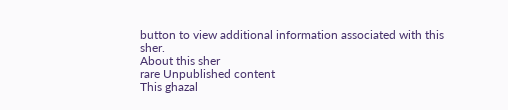button to view additional information associated with this sher.
About this sher
rare Unpublished content
This ghazal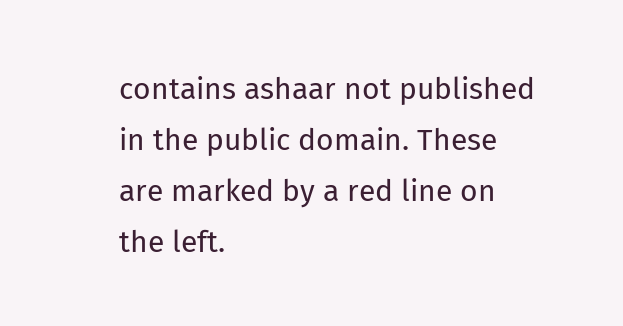contains ashaar not published in the public domain. These are marked by a red line on the left.